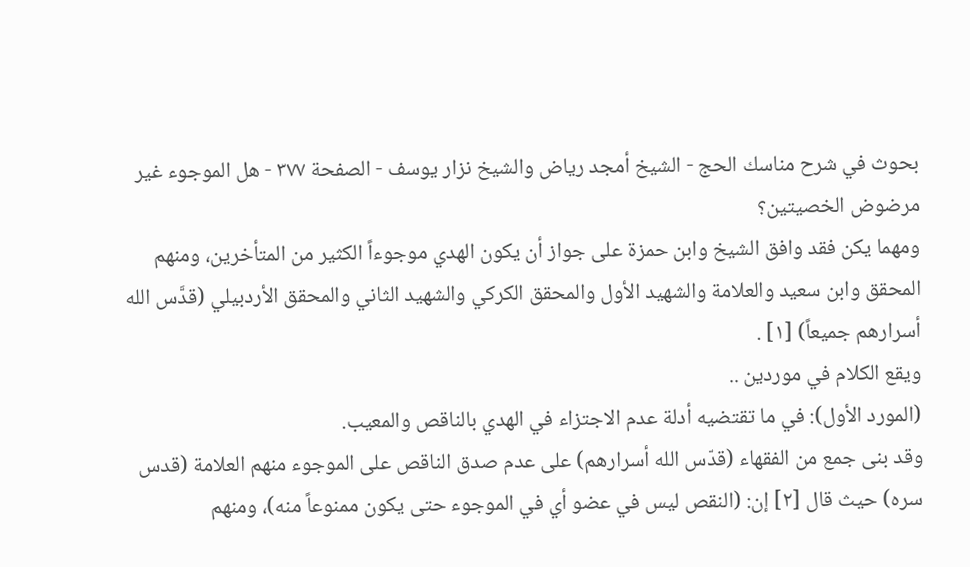بحوث في شرح مناسك الحج - الشيخ أمجد رياض والشيخ نزار يوسف - الصفحة ٣٧٧ - هل الموجوء غير مرضوض الخصيتين؟
ومهما يكن فقد وافق الشيخ وابن حمزة على جواز أن يكون الهدي موجوءاً الكثير من المتأخرين، ومنهم المحقق وابن سعيد والعلامة والشهيد الأول والمحقق الكركي والشهيد الثاني والمحقق الأردبيلي (قدَّس الله أسرارهم جميعاً) [١] .
ويقع الكلام في موردين ..
(المورد الأول): في ما تقتضيه أدلة عدم الاجتزاء في الهدي بالناقص والمعيب.
وقد بنى جمع من الفقهاء (قدّس الله أسرارهم) على عدم صدق الناقص على الموجوء منهم العلامة (قدس سره) حيث قال [٢] إن: (النقص ليس في عضو أي في الموجوء حتى يكون ممنوعاً منه)، ومنهم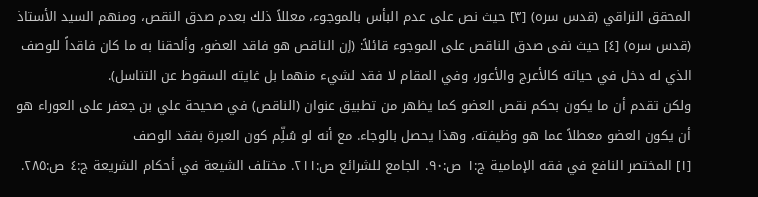المحقق النراقي (قدس سره) [٣] حيث نص على عدم البأس بالموجوء، معللاً ذلك بعدم صدق النقص، ومنهم السيد الأستاذ (قدس سره) [٤] حيث نفى صدق الناقص على الموجوء قائلاً: (إن الناقص هو فاقد العضو، وألحقنا به ما كان فاقداً للوصف الذي له دخل في حياته كالأعرج والأعور، وفي المقام لا فقد لشيء منهما بل غايته السقوط عن التناسل).
ولكن تقدم أن ما يكون بحكم نقص العضو كما يظهر من تطبيق عنوان (الناقص) في صحيحة علي بن جعفر على العوراء هو أن يكون العضو معطلاً عما هو وظيفته، وهذا يحصل بالوجاء. مع أنه لو سُلِّم كون العبرة بفقد الوصف
[١] المختصر النافع في فقه الإمامية ج:١ ص:٩٠. الجامع للشرائع ص:٢١١. مختلف الشيعة في أحكام الشريعة ج:٤ ص:٢٨٥.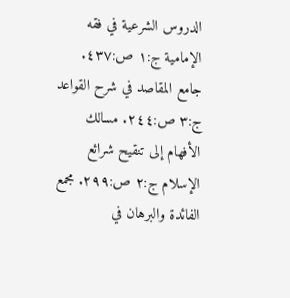الدروس الشرعية في فقه الإمامية ج:١ ص:٤٣٧. جامع المقاصد في شرح القواعد ج:٣ ص:٢٤٤. مسالك الأفهام إلى تنقيح شرائع الإسلام ج:٢ ص:٢٩٩. مجمع الفائدة والبرهان في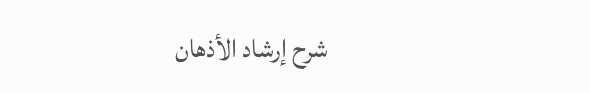شرح إرشاد الأذهان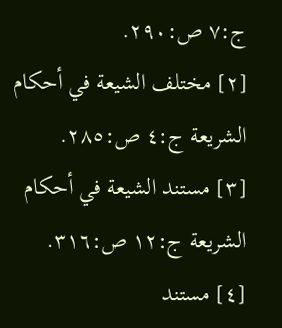ج:٧ ص:٢٩٠.
[٢] مختلف الشيعة في أحكام الشريعة ج:٤ ص:٢٨٥.
[٣] مستند الشيعة في أحكام الشريعة ج:١٢ ص:٣١٦.
[٤] مستند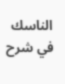الناسك في شرح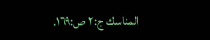المناسك ج:٢ ص:١٦٩.